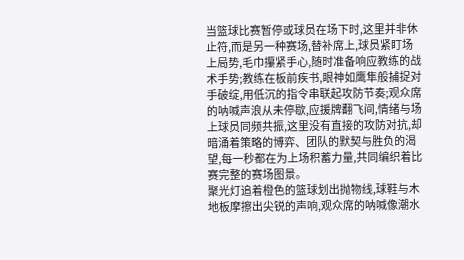当篮球比赛暂停或球员在场下时,这里并非休止符,而是另一种赛场,替补席上,球员紧盯场上局势,毛巾攥紧手心,随时准备响应教练的战术手势;教练在板前疾书,眼神如鹰隼般捕捉对手破绽,用低沉的指令串联起攻防节奏;观众席的呐喊声浪从未停歇,应援牌翻飞间,情绪与场上球员同频共振,这里没有直接的攻防对抗,却暗涌着策略的博弈、团队的默契与胜负的渴望,每一秒都在为上场积蓄力量,共同编织着比赛完整的赛场图景。
聚光灯追着橙色的篮球划出抛物线,球鞋与木地板摩擦出尖锐的声响,观众席的呐喊像潮水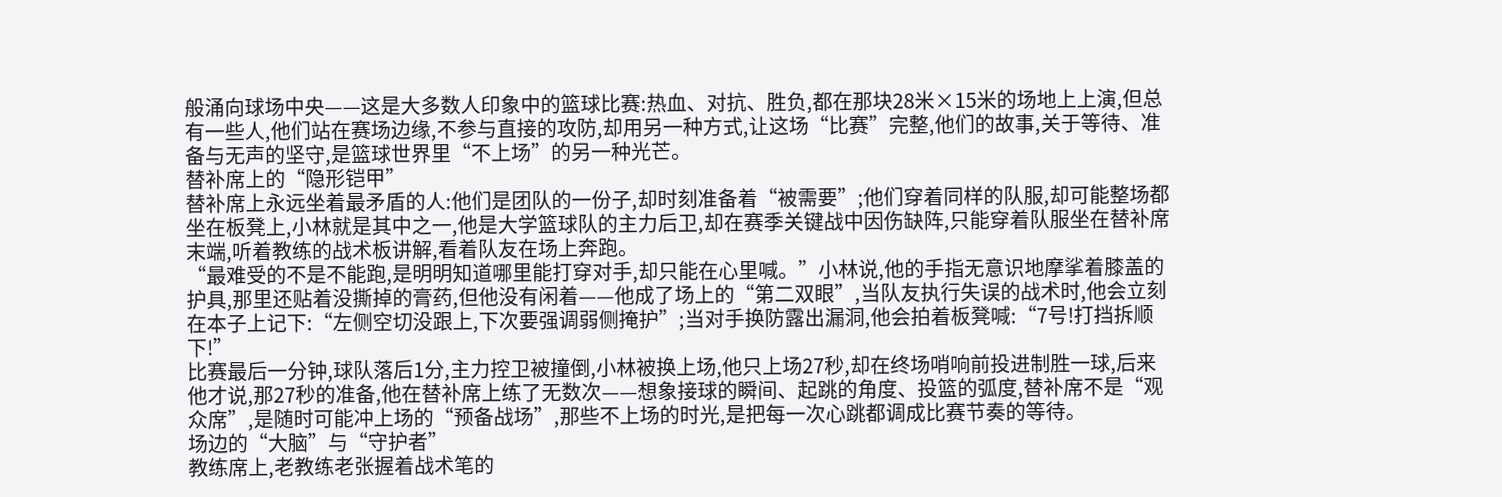般涌向球场中央——这是大多数人印象中的篮球比赛:热血、对抗、胜负,都在那块28米×15米的场地上上演,但总有一些人,他们站在赛场边缘,不参与直接的攻防,却用另一种方式,让这场“比赛”完整,他们的故事,关于等待、准备与无声的坚守,是篮球世界里“不上场”的另一种光芒。
替补席上的“隐形铠甲”
替补席上永远坐着最矛盾的人:他们是团队的一份子,却时刻准备着“被需要”;他们穿着同样的队服,却可能整场都坐在板凳上,小林就是其中之一,他是大学篮球队的主力后卫,却在赛季关键战中因伤缺阵,只能穿着队服坐在替补席末端,听着教练的战术板讲解,看着队友在场上奔跑。
“最难受的不是不能跑,是明明知道哪里能打穿对手,却只能在心里喊。”小林说,他的手指无意识地摩挲着膝盖的护具,那里还贴着没撕掉的膏药,但他没有闲着——他成了场上的“第二双眼”,当队友执行失误的战术时,他会立刻在本子上记下:“左侧空切没跟上,下次要强调弱侧掩护”;当对手换防露出漏洞,他会拍着板凳喊:“7号!打挡拆顺下!”
比赛最后一分钟,球队落后1分,主力控卫被撞倒,小林被换上场,他只上场27秒,却在终场哨响前投进制胜一球,后来他才说,那27秒的准备,他在替补席上练了无数次——想象接球的瞬间、起跳的角度、投篮的弧度,替补席不是“观众席”,是随时可能冲上场的“预备战场”,那些不上场的时光,是把每一次心跳都调成比赛节奏的等待。
场边的“大脑”与“守护者”
教练席上,老教练老张握着战术笔的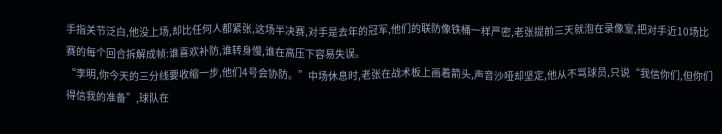手指关节泛白,他没上场,却比任何人都紧张,这场半决赛,对手是去年的冠军,他们的联防像铁桶一样严密,老张提前三天就泡在录像室,把对手近10场比赛的每个回合拆解成帧:谁喜欢补防,谁转身慢,谁在高压下容易失误。
“李明,你今天的三分线要收缩一步,他们4号会协防。”中场休息时,老张在战术板上画着箭头,声音沙哑却坚定,他从不骂球员,只说“我信你们,但你们得信我的准备”,球队在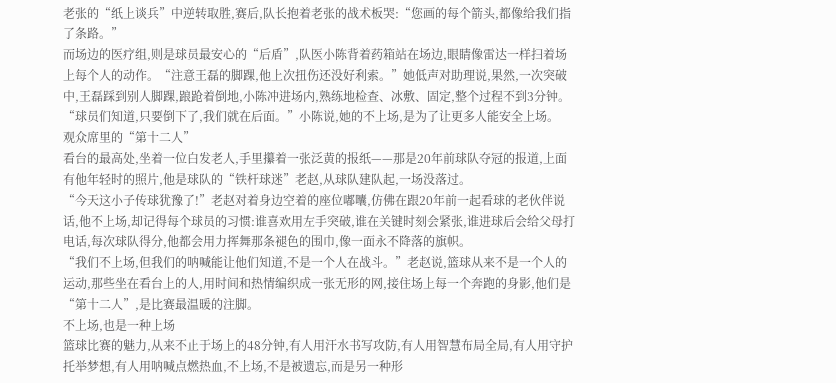老张的“纸上谈兵”中逆转取胜,赛后,队长抱着老张的战术板哭:“您画的每个箭头,都像给我们指了条路。”
而场边的医疗组,则是球员最安心的“后盾”,队医小陈背着药箱站在场边,眼睛像雷达一样扫着场上每个人的动作。“注意王磊的脚踝,他上次扭伤还没好利索。”她低声对助理说,果然,一次突破中,王磊踩到别人脚踝,踉跄着倒地,小陈冲进场内,熟练地检查、冰敷、固定,整个过程不到3分钟。“球员们知道,只要倒下了,我们就在后面。”小陈说,她的不上场,是为了让更多人能安全上场。
观众席里的“第十二人”
看台的最高处,坐着一位白发老人,手里攥着一张泛黄的报纸——那是20年前球队夺冠的报道,上面有他年轻时的照片,他是球队的“铁杆球迷”老赵,从球队建队起,一场没落过。
“今天这小子传球犹豫了!”老赵对着身边空着的座位嘟囔,仿佛在跟20年前一起看球的老伙伴说话,他不上场,却记得每个球员的习惯:谁喜欢用左手突破,谁在关键时刻会紧张,谁进球后会给父母打电话,每次球队得分,他都会用力挥舞那条褪色的围巾,像一面永不降落的旗帜。
“我们不上场,但我们的呐喊能让他们知道,不是一个人在战斗。”老赵说,篮球从来不是一个人的运动,那些坐在看台上的人,用时间和热情编织成一张无形的网,接住场上每一个奔跑的身影,他们是“第十二人”,是比赛最温暖的注脚。
不上场,也是一种上场
篮球比赛的魅力,从来不止于场上的48分钟,有人用汗水书写攻防,有人用智慧布局全局,有人用守护托举梦想,有人用呐喊点燃热血,不上场,不是被遗忘,而是另一种形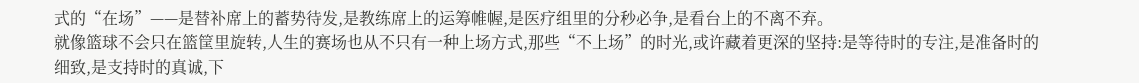式的“在场”——是替补席上的蓄势待发,是教练席上的运筹帷幄,是医疗组里的分秒必争,是看台上的不离不弃。
就像篮球不会只在篮筐里旋转,人生的赛场也从不只有一种上场方式,那些“不上场”的时光,或许藏着更深的坚持:是等待时的专注,是准备时的细致,是支持时的真诚,下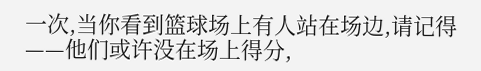一次,当你看到篮球场上有人站在场边,请记得——他们或许没在场上得分,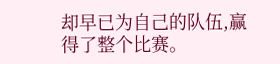却早已为自己的队伍,赢得了整个比赛。